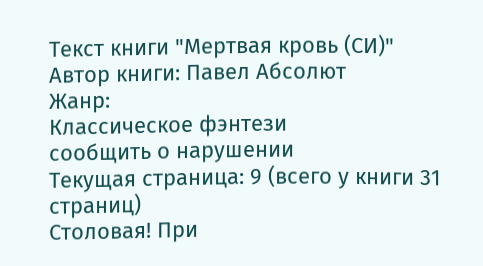Текст книги "Мертвая кровь (СИ)"
Автор книги: Павел Абсолют
Жанр:
Классическое фэнтези
сообщить о нарушении
Текущая страница: 9 (всего у книги 31 страниц)
Столовая! При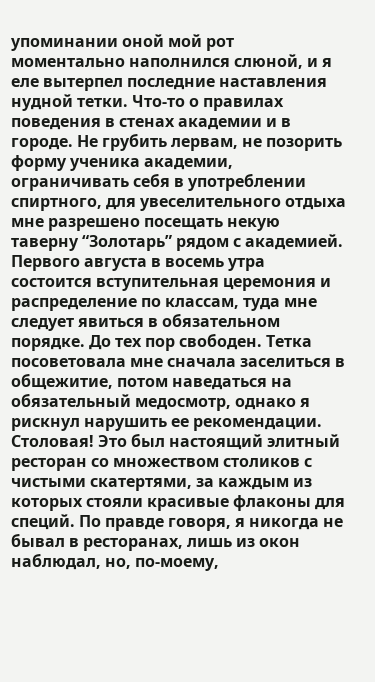упоминании оной мой рот моментально наполнился слюной, и я еле вытерпел последние наставления нудной тетки. Что-то о правилах поведения в стенах академии и в городе. Не грубить лервам, не позорить форму ученика академии, ограничивать себя в употреблении спиртного, для увеселительного отдыха мне разрешено посещать некую таверну “Золотарь” рядом с академией. Первого августа в восемь утра состоится вступительная церемония и распределение по классам, туда мне следует явиться в обязательном порядке. До тех пор свободен. Тетка посоветовала мне сначала заселиться в общежитие, потом наведаться на обязательный медосмотр, однако я рискнул нарушить ее рекомендации.
Столовая! Это был настоящий элитный ресторан со множеством столиков с чистыми скатертями, за каждым из которых стояли красивые флаконы для специй. По правде говоря, я никогда не бывал в ресторанах, лишь из окон наблюдал, но, по-моему,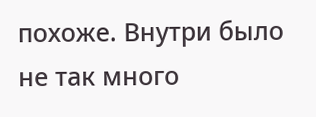похоже. Внутри было не так много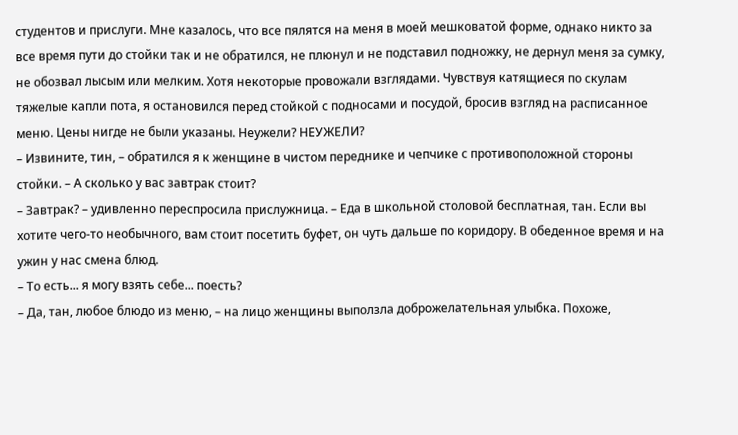студентов и прислуги. Мне казалось, что все пялятся на меня в моей мешковатой форме, однако никто за все время пути до стойки так и не обратился, не плюнул и не подставил подножку, не дернул меня за сумку, не обозвал лысым или мелким. Хотя некоторые провожали взглядами. Чувствуя катящиеся по скулам тяжелые капли пота, я остановился перед стойкой с подносами и посудой, бросив взгляд на расписанное меню. Цены нигде не были указаны. Неужели? НЕУЖЕЛИ?
– Извините, тин, – обратился я к женщине в чистом переднике и чепчике с противоположной стороны стойки. – А сколько у вас завтрак стоит?
– Завтрак? – удивленно переспросила прислужница. – Еда в школьной столовой бесплатная, тан. Если вы хотите чего-то необычного, вам стоит посетить буфет, он чуть дальше по коридору. В обеденное время и на ужин у нас смена блюд.
– То есть... я могу взять себе... поесть?
– Да, тан, любое блюдо из меню, – на лицо женщины выползла доброжелательная улыбка. Похоже,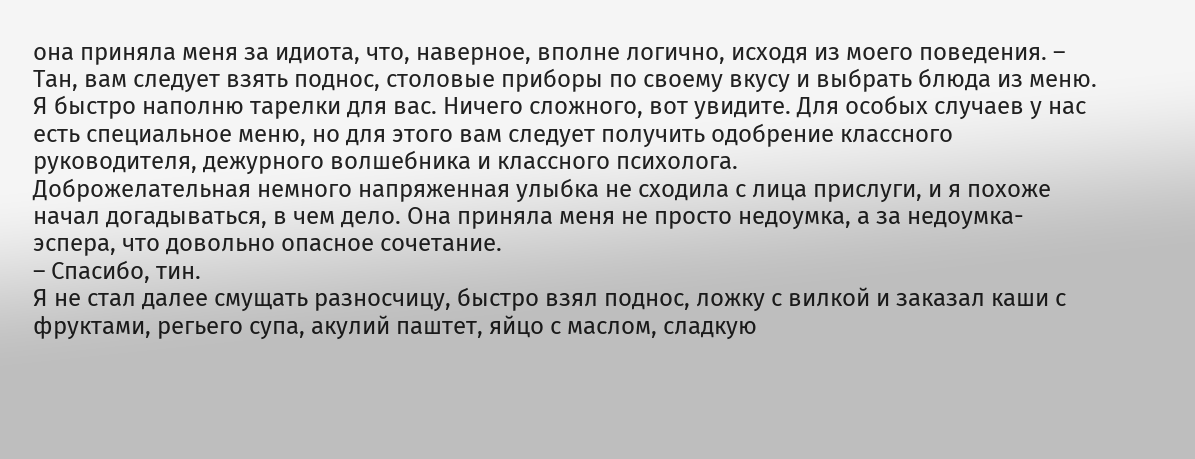она приняла меня за идиота, что, наверное, вполне логично, исходя из моего поведения. – Тан, вам следует взять поднос, столовые приборы по своему вкусу и выбрать блюда из меню. Я быстро наполню тарелки для вас. Ничего сложного, вот увидите. Для особых случаев у нас есть специальное меню, но для этого вам следует получить одобрение классного руководителя, дежурного волшебника и классного психолога.
Доброжелательная немного напряженная улыбка не сходила с лица прислуги, и я похоже начал догадываться, в чем дело. Она приняла меня не просто недоумка, а за недоумка-эспера, что довольно опасное сочетание.
– Спасибо, тин.
Я не стал далее смущать разносчицу, быстро взял поднос, ложку с вилкой и заказал каши с фруктами, регьего супа, акулий паштет, яйцо с маслом, сладкую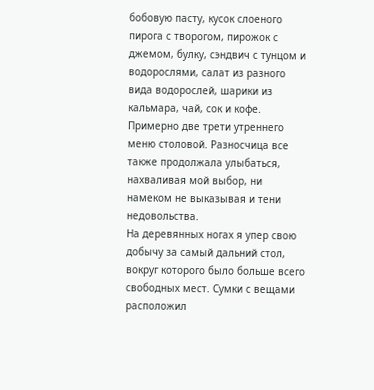бобовую пасту, кусок слоеного пирога с творогом, пирожок с джемом, булку, сэндвич с тунцом и водорослями, салат из разного вида водорослей, шарики из кальмара, чай, сок и кофе. Примерно две трети утреннего меню столовой. Разносчица все также продолжала улыбаться, нахваливая мой выбор, ни намеком не выказывая и тени недовольства.
На деревянных ногах я упер свою добычу за самый дальний стол, вокруг которого было больше всего свободных мест. Сумки с вещами расположил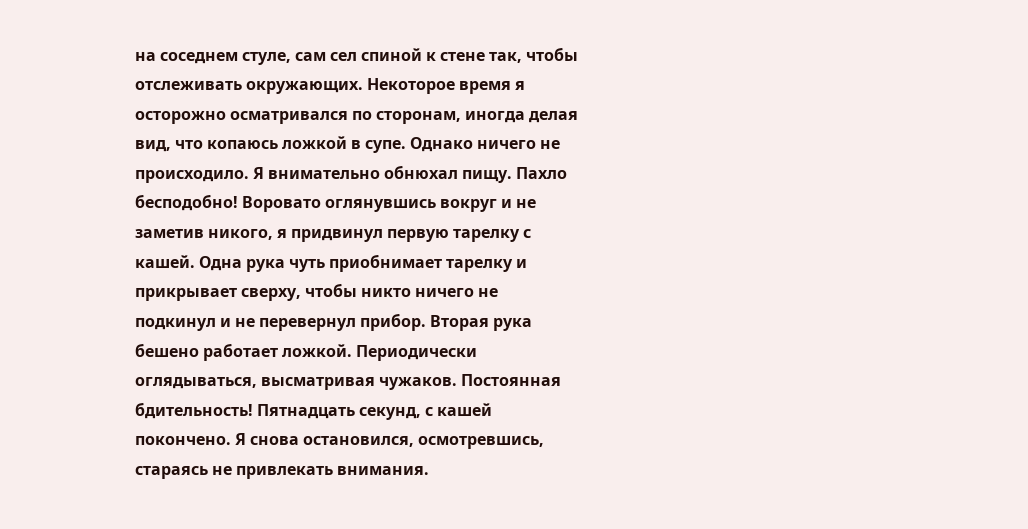на соседнем стуле, сам сел спиной к стене так, чтобы отслеживать окружающих. Некоторое время я осторожно осматривался по сторонам, иногда делая вид, что копаюсь ложкой в супе. Однако ничего не происходило. Я внимательно обнюхал пищу. Пахло бесподобно! Воровато оглянувшись вокруг и не заметив никого, я придвинул первую тарелку с кашей. Одна рука чуть приобнимает тарелку и прикрывает сверху, чтобы никто ничего не подкинул и не перевернул прибор. Вторая рука бешено работает ложкой. Периодически оглядываться, высматривая чужаков. Постоянная бдительность! Пятнадцать секунд, с кашей покончено. Я снова остановился, осмотревшись, стараясь не привлекать внимания.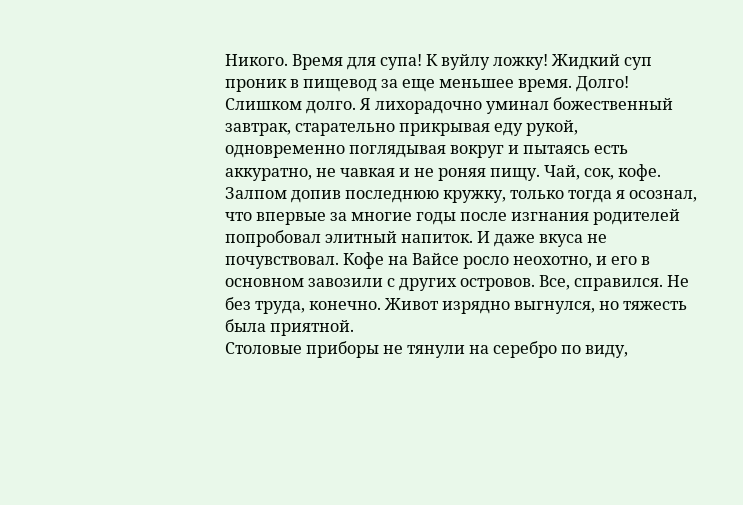Никого. Время для супа! К вуйлу ложку! Жидкий суп проник в пищевод за еще меньшее время. Долго! Слишком долго. Я лихорадочно уминал божественный завтрак, старательно прикрывая еду рукой, одновременно поглядывая вокруг и пытаясь есть аккуратно, не чавкая и не роняя пищу. Чай, сок, кофе. Залпом допив последнюю кружку, только тогда я осознал, что впервые за многие годы после изгнания родителей попробовал элитный напиток. И даже вкуса не почувствовал. Кофе на Вайсе росло неохотно, и его в основном завозили с других островов. Все, справился. Не без труда, конечно. Живот изрядно выгнулся, но тяжесть была приятной.
Столовые приборы не тянули на серебро по виду,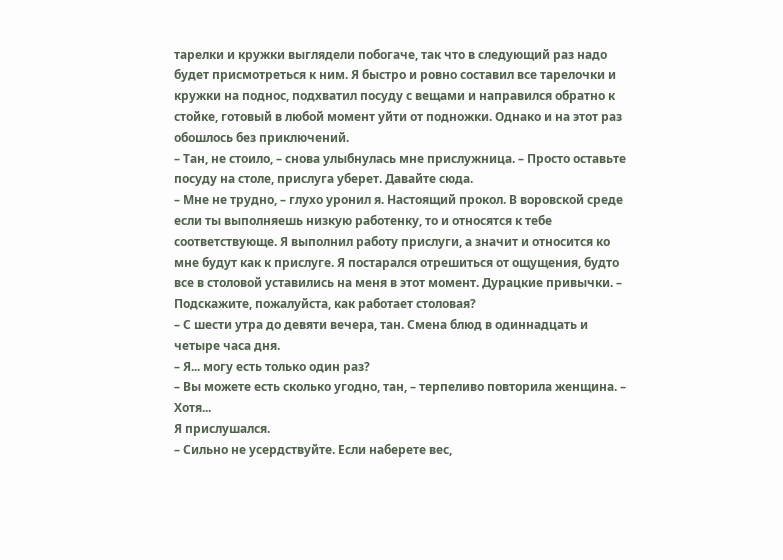тарелки и кружки выглядели побогаче, так что в следующий раз надо будет присмотреться к ним. Я быстро и ровно составил все тарелочки и кружки на поднос, подхватил посуду с вещами и направился обратно к стойке, готовый в любой момент уйти от подножки. Однако и на этот раз обошлось без приключений.
– Тан, не стоило, – снова улыбнулась мне прислужница. – Просто оставьте посуду на столе, прислуга уберет. Давайте сюда.
– Мне не трудно, – глухо уронил я. Настоящий прокол. В воровской среде если ты выполняешь низкую работенку, то и относятся к тебе соответствующе. Я выполнил работу прислуги, а значит и относится ко мне будут как к прислуге. Я постарался отрешиться от ощущения, будто все в столовой уставились на меня в этот момент. Дурацкие привычки. – Подскажите, пожалуйста, как работает столовая?
– С шести утра до девяти вечера, тан. Смена блюд в одиннадцать и четыре часа дня.
– Я... могу есть только один раз?
– Вы можете есть сколько угодно, тан, – терпеливо повторила женщина. – Хотя...
Я прислушался.
– Сильно не усердствуйте. Если наберете вес,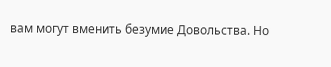вам могут вменить безумие Довольства. Но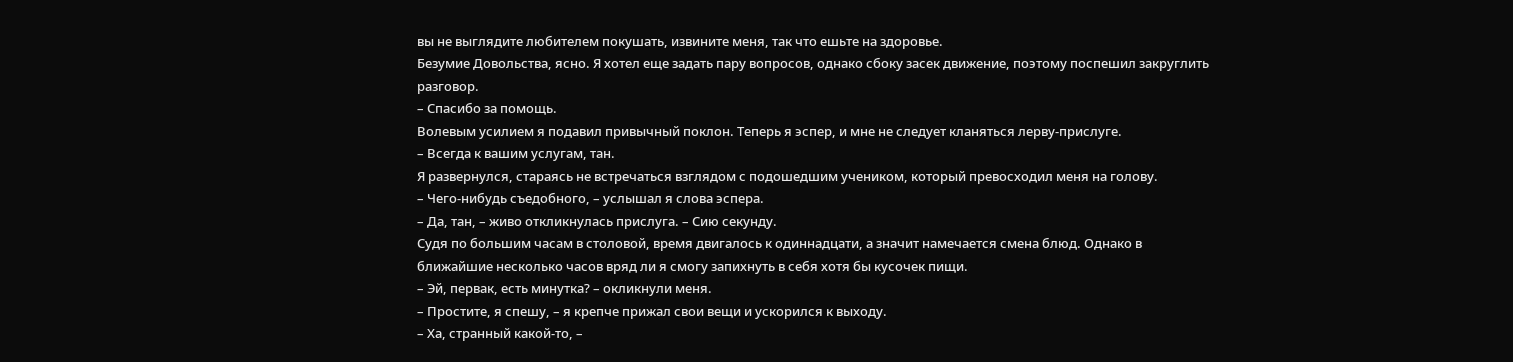вы не выглядите любителем покушать, извините меня, так что ешьте на здоровье.
Безумие Довольства, ясно. Я хотел еще задать пару вопросов, однако сбоку засек движение, поэтому поспешил закруглить разговор.
– Спасибо за помощь.
Волевым усилием я подавил привычный поклон. Теперь я эспер, и мне не следует кланяться лерву-прислуге.
– Всегда к вашим услугам, тан.
Я развернулся, стараясь не встречаться взглядом с подошедшим учеником, который превосходил меня на голову.
– Чего-нибудь съедобного, – услышал я слова эспера.
– Да, тан, – живо откликнулась прислуга. – Сию секунду.
Судя по большим часам в столовой, время двигалось к одиннадцати, а значит намечается смена блюд. Однако в ближайшие несколько часов вряд ли я смогу запихнуть в себя хотя бы кусочек пищи.
– Эй, первак, есть минутка? – окликнули меня.
– Простите, я спешу, – я крепче прижал свои вещи и ускорился к выходу.
– Ха, странный какой-то, –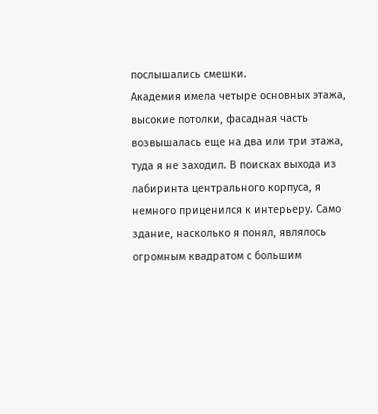послышались смешки.
Академия имела четыре основных этажа, высокие потолки, фасадная часть возвышалась еще на два или три этажа, туда я не заходил. В поисках выхода из лабиринта центрального корпуса, я немного приценился к интерьеру. Само здание, насколько я понял, являлось огромным квадратом с большим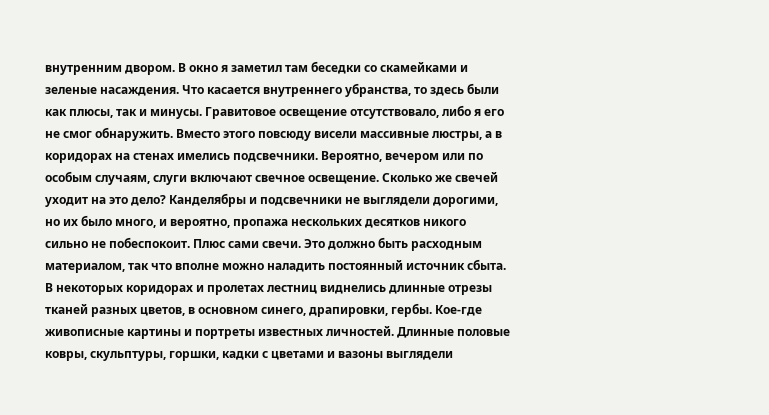внутренним двором. В окно я заметил там беседки со скамейками и зеленые насаждения. Что касается внутреннего убранства, то здесь были как плюсы, так и минусы. Гравитовое освещение отсутствовало, либо я его не смог обнаружить. Вместо этого повсюду висели массивные люстры, а в коридорах на стенах имелись подсвечники. Вероятно, вечером или по особым случаям, слуги включают свечное освещение. Сколько же свечей уходит на это дело? Канделябры и подсвечники не выглядели дорогими, но их было много, и вероятно, пропажа нескольких десятков никого сильно не побеспокоит. Плюс сами свечи. Это должно быть расходным материалом, так что вполне можно наладить постоянный источник сбыта. В некоторых коридорах и пролетах лестниц виднелись длинные отрезы тканей разных цветов, в основном синего, драпировки, гербы. Кое-где живописные картины и портреты известных личностей. Длинные половые ковры, скульптуры, горшки, кадки с цветами и вазоны выглядели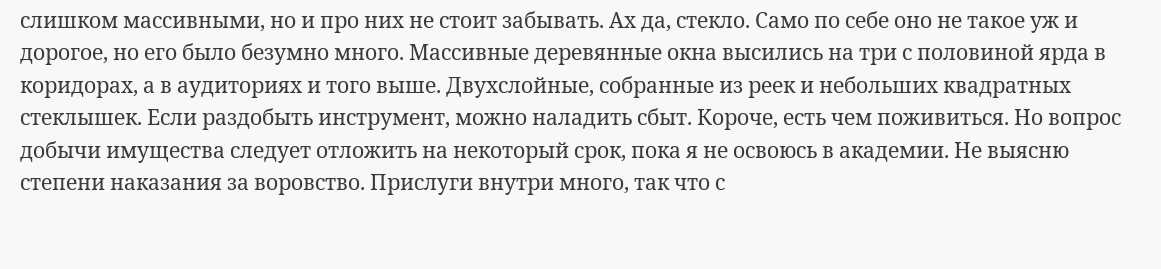слишком массивными, но и про них не стоит забывать. Ах да, стекло. Само по себе оно не такое уж и дорогое, но его было безумно много. Массивные деревянные окна высились на три с половиной ярда в коридорах, а в аудиториях и того выше. Двухслойные, собранные из реек и небольших квадратных стеклышек. Если раздобыть инструмент, можно наладить сбыт. Короче, есть чем поживиться. Но вопрос добычи имущества следует отложить на некоторый срок, пока я не освоюсь в академии. Не выясню степени наказания за воровство. Прислуги внутри много, так что с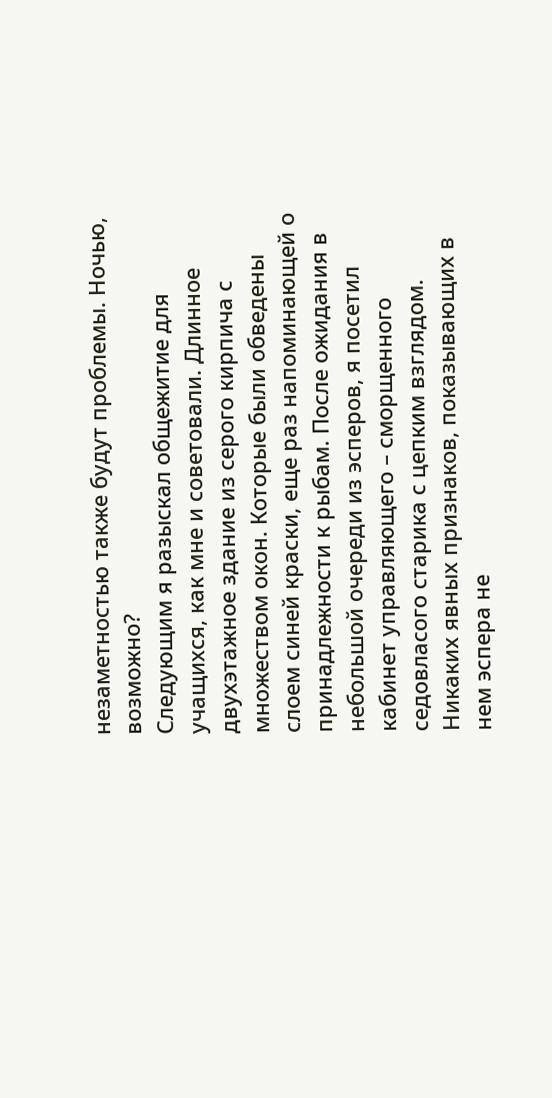незаметностью также будут проблемы. Ночью, возможно?
Следующим я разыскал общежитие для учащихся, как мне и советовали. Длинное двухэтажное здание из серого кирпича с множеством окон. Которые были обведены слоем синей краски, еще раз напоминающей о принадлежности к рыбам. После ожидания в небольшой очереди из эсперов, я посетил кабинет управляющего – сморщенного седовласого старика с цепким взглядом. Никаких явных признаков, показывающих в нем эспера не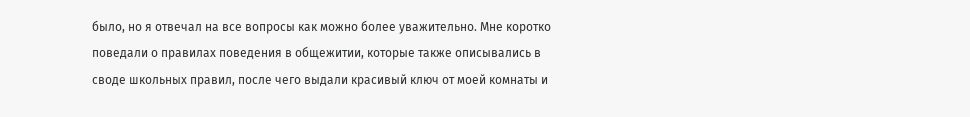было, но я отвечал на все вопросы как можно более уважительно. Мне коротко поведали о правилах поведения в общежитии, которые также описывались в своде школьных правил, после чего выдали красивый ключ от моей комнаты и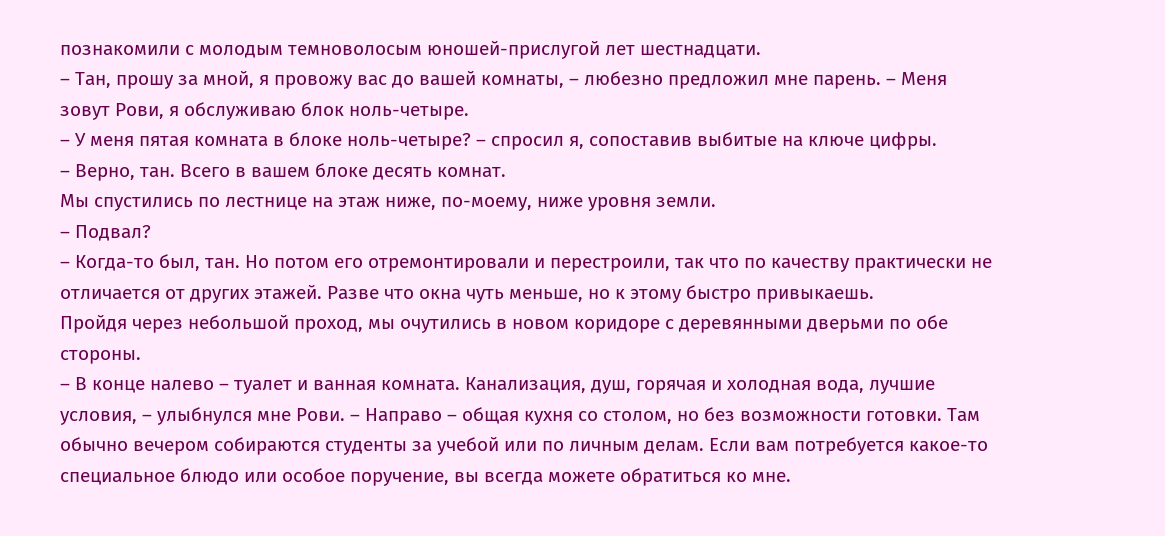познакомили с молодым темноволосым юношей-прислугой лет шестнадцати.
– Тан, прошу за мной, я провожу вас до вашей комнаты, – любезно предложил мне парень. – Меня зовут Рови, я обслуживаю блок ноль-четыре.
– У меня пятая комната в блоке ноль-четыре? – спросил я, сопоставив выбитые на ключе цифры.
– Верно, тан. Всего в вашем блоке десять комнат.
Мы спустились по лестнице на этаж ниже, по-моему, ниже уровня земли.
– Подвал?
– Когда-то был, тан. Но потом его отремонтировали и перестроили, так что по качеству практически не отличается от других этажей. Разве что окна чуть меньше, но к этому быстро привыкаешь.
Пройдя через небольшой проход, мы очутились в новом коридоре с деревянными дверьми по обе стороны.
– В конце налево – туалет и ванная комната. Канализация, душ, горячая и холодная вода, лучшие условия, – улыбнулся мне Рови. – Направо – общая кухня со столом, но без возможности готовки. Там обычно вечером собираются студенты за учебой или по личным делам. Если вам потребуется какое-то специальное блюдо или особое поручение, вы всегда можете обратиться ко мне.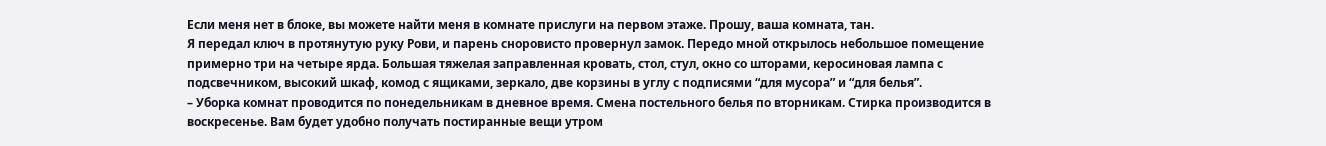Если меня нет в блоке, вы можете найти меня в комнате прислуги на первом этаже. Прошу, ваша комната, тан.
Я передал ключ в протянутую руку Рови, и парень сноровисто провернул замок. Передо мной открылось небольшое помещение примерно три на четыре ярда. Большая тяжелая заправленная кровать, стол, стул, окно со шторами, керосиновая лампа с подсвечником, высокий шкаф, комод с ящиками, зеркало, две корзины в углу с подписями “для мусора” и “для белья”.
– Уборка комнат проводится по понедельникам в дневное время. Смена постельного белья по вторникам. Стирка производится в воскресенье. Вам будет удобно получать постиранные вещи утром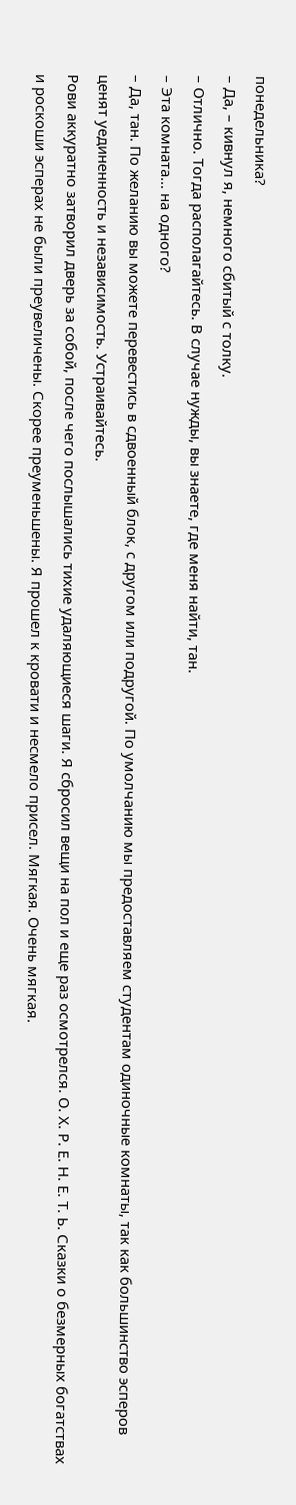понедельника?
– Да, – кивнул я, немного сбитый с толку.
– Отлично. Тогда располагайтесь. В случае нужды, вы знаете, где меня найти, тан.
– Эта комната... на одного?
– Да, тан. По желанию вы можете перевестись в сдвоенный блок, с другом или подругой. По умолчанию мы предоставляем студентам одиночные комнаты, так как большинство эсперов ценят уединенность и независимость. Устраивайтесь.
Рови аккуратно затворил дверь за собой, после чего послышались тихие удаляющиеся шаги. Я сбросил вещи на пол и еще раз осмотрелся. О. Х. Р. Е. Н. Е. Т. Ь. Сказки о безмерных богатствах и роскоши эсперах не были преувеличены. Скорее преуменьшены. Я прошел к кровати и несмело присел. Мягкая. Очень мягкая.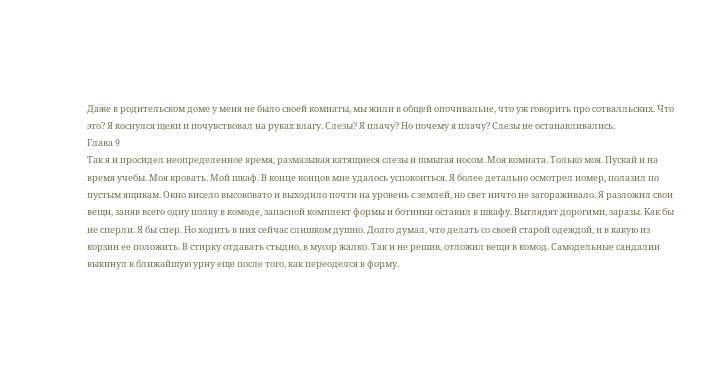Даже в родительском доме у меня не было своей комнаты, мы жили в общей опочивальне, что уж говорить про сотвалльских. Что это? Я коснулся щеки и почувствовал на руках влагу. Слезы? Я плачу? Но почему я плачу? Слезы не останавливались.
Глава 9
Так я и просидел неопределенное время, размазывая катящиеся слезы и шмыгая носом. Моя комната. Только моя. Пускай и на время учебы. Моя кровать. Мой шкаф. В конце концов мне удалось успокоиться. Я более детально осмотрел номер, полазил по пустым ящикам. Окно висело высоковато и выходило почти на уровень с землей, но свет ничто не загораживало. Я разложил свои вещи, заняв всего одну полку в комоде, запасной комплект формы и ботинки оставил в шкафу. Выглядят дорогими, заразы. Как бы не сперли. Я бы спер. Но ходить в них сейчас слишком душно. Долго думал, что делать со своей старой одеждой, и в какую из корзин ее положить. В стирку отдавать стыдно, в мусор жалко. Так и не решив, отложил вещи в комод. Самодельные сандалии выкинул в ближайшую урну еще после того, как переоделся в форму.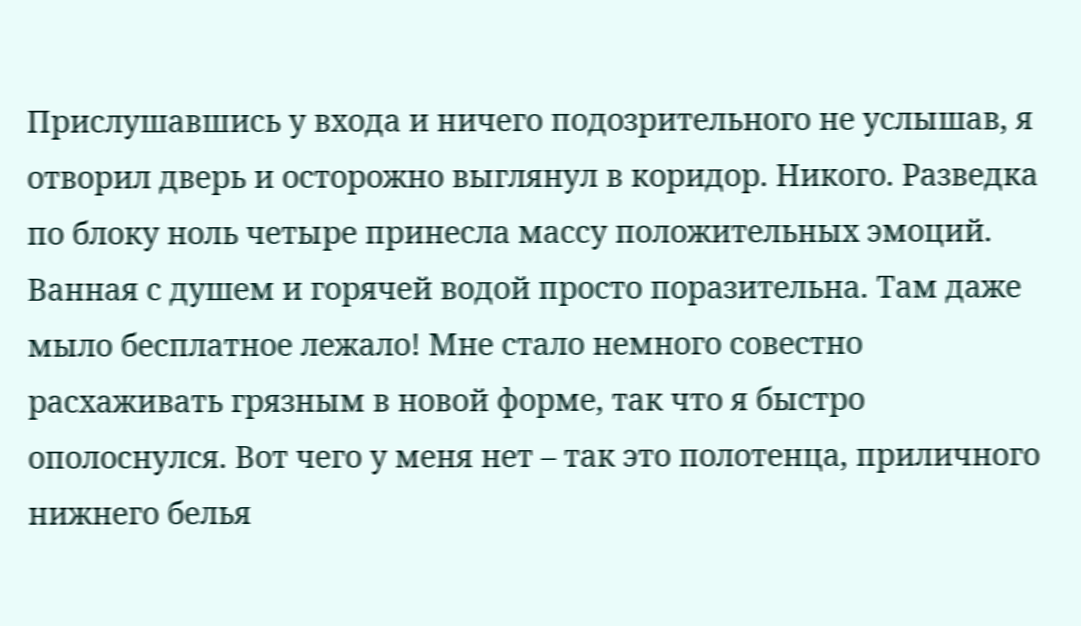Прислушавшись у входа и ничего подозрительного не услышав, я отворил дверь и осторожно выглянул в коридор. Никого. Разведка по блоку ноль четыре принесла массу положительных эмоций. Ванная с душем и горячей водой просто поразительна. Там даже мыло бесплатное лежало! Мне стало немного совестно расхаживать грязным в новой форме, так что я быстро ополоснулся. Вот чего у меня нет – так это полотенца, приличного нижнего белья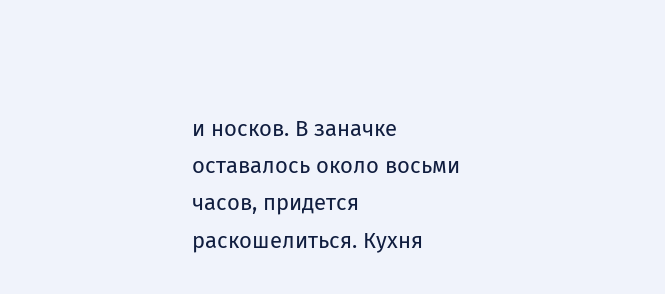и носков. В заначке оставалось около восьми часов, придется раскошелиться. Кухня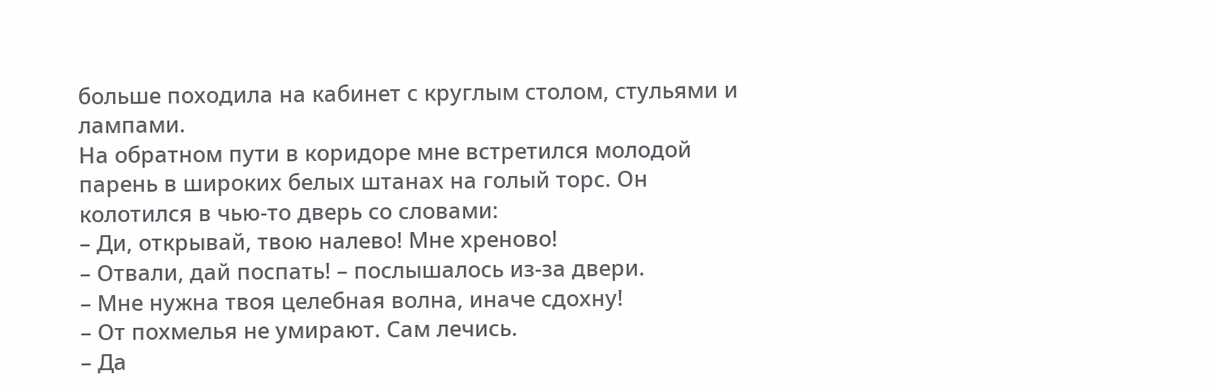больше походила на кабинет с круглым столом, стульями и лампами.
На обратном пути в коридоре мне встретился молодой парень в широких белых штанах на голый торс. Он колотился в чью-то дверь со словами:
– Ди, открывай, твою налево! Мне хреново!
– Отвали, дай поспать! – послышалось из-за двери.
– Мне нужна твоя целебная волна, иначе сдохну!
– От похмелья не умирают. Сам лечись.
– Да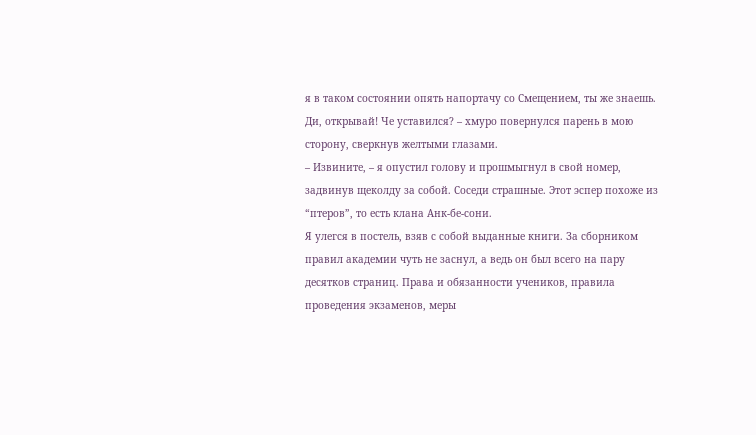я в таком состоянии опять напортачу со Смещением, ты же знаешь. Ди, открывай! Че уставился? – хмуро повернулся парень в мою сторону, сверкнув желтыми глазами.
– Извините, – я опустил голову и прошмыгнул в свой номер, задвинув щеколду за собой. Соседи страшные. Этот эспер похоже из “птеров”, то есть клана Анк-бе-сони.
Я улегся в постель, взяв с собой выданные книги. За сборником правил академии чуть не заснул, а ведь он был всего на пару десятков страниц. Права и обязанности учеников, правила проведения экзаменов, меры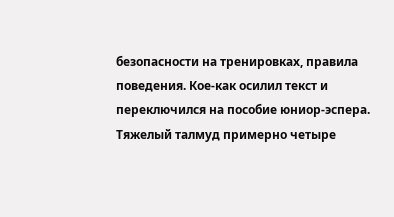безопасности на тренировках, правила поведения. Кое-как осилил текст и переключился на пособие юниор-эспера. Тяжелый талмуд примерно четыре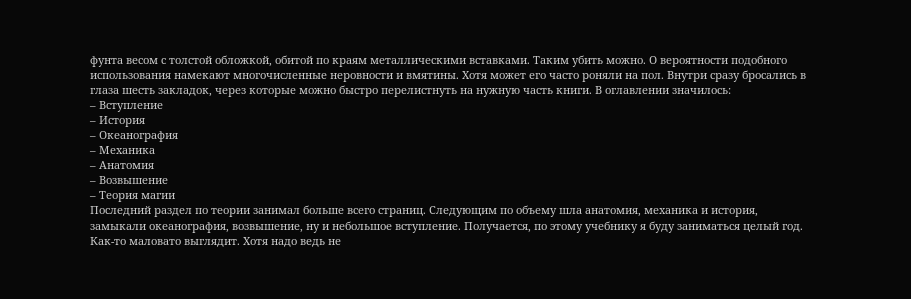фунта весом с толстой обложкой, обитой по краям металлическими вставками. Таким убить можно. О вероятности подобного использования намекают многочисленные неровности и вмятины. Хотя может его часто роняли на пол. Внутри сразу бросались в глаза шесть закладок, через которые можно быстро перелистнуть на нужную часть книги. В оглавлении значилось:
– Вступление
– История
– Океанография
– Механика
– Анатомия
– Возвышение
– Теория магии
Последний раздел по теории занимал больше всего страниц. Следующим по объему шла анатомия, механика и история, замыкали океанография, возвышение, ну и небольшое вступление. Получается, по этому учебнику я буду заниматься целый год. Как-то маловато выглядит. Хотя надо ведь не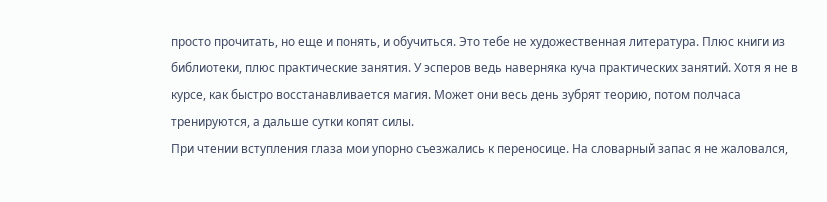просто прочитать, но еще и понять, и обучиться. Это тебе не художественная литература. Плюс книги из библиотеки, плюс практические занятия. У эсперов ведь наверняка куча практических занятий. Хотя я не в курсе, как быстро восстанавливается магия. Может они весь день зубрят теорию, потом полчаса тренируются, а дальше сутки копят силы.
При чтении вступления глаза мои упорно съезжались к переносице. На словарный запас я не жаловался,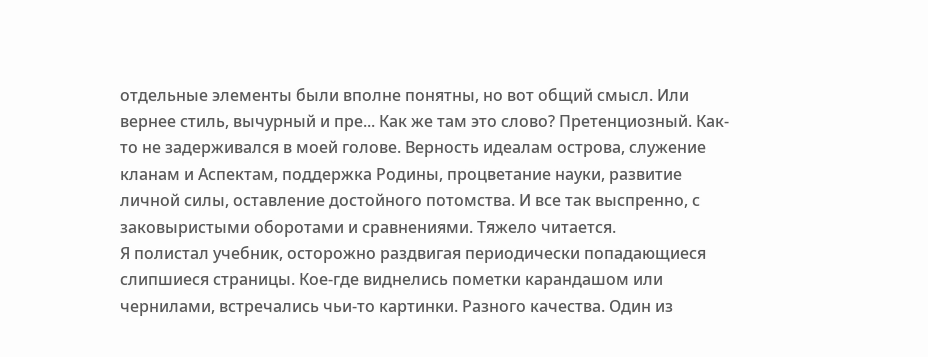отдельные элементы были вполне понятны, но вот общий смысл. Или вернее стиль, вычурный и пре... Как же там это слово? Претенциозный. Как-то не задерживался в моей голове. Верность идеалам острова, служение кланам и Аспектам, поддержка Родины, процветание науки, развитие личной силы, оставление достойного потомства. И все так выспренно, с заковыристыми оборотами и сравнениями. Тяжело читается.
Я полистал учебник, осторожно раздвигая периодически попадающиеся слипшиеся страницы. Кое-где виднелись пометки карандашом или чернилами, встречались чьи-то картинки. Разного качества. Один из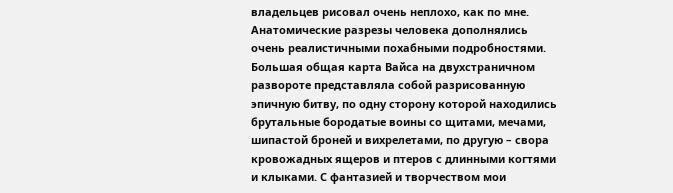владельцев рисовал очень неплохо, как по мне. Анатомические разрезы человека дополнялись очень реалистичными похабными подробностями. Большая общая карта Вайса на двухстраничном развороте представляла собой разрисованную эпичную битву, по одну сторону которой находились брутальные бородатые воины со щитами, мечами, шипастой броней и вихрелетами, по другую – свора кровожадных ящеров и птеров с длинными когтями и клыками. С фантазией и творчеством мои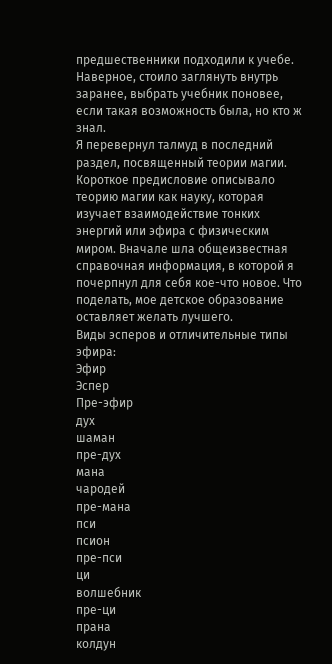предшественники подходили к учебе. Наверное, стоило заглянуть внутрь заранее, выбрать учебник поновее, если такая возможность была, но кто ж знал.
Я перевернул талмуд в последний раздел, посвященный теории магии. Короткое предисловие описывало теорию магии как науку, которая изучает взаимодействие тонких энергий или эфира с физическим миром. Вначале шла общеизвестная справочная информация, в которой я почерпнул для себя кое-что новое. Что поделать, мое детское образование оставляет желать лучшего.
Виды эсперов и отличительные типы эфира:
Эфир
Эспер
Пре-эфир
дух
шаман
пре-дух
мана
чародей
пре-мана
пси
псион
пре-пси
ци
волшебник
пре-ци
прана
колдун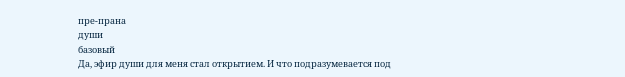пре-прана
души
базовый
Да, эфир души для меня стал открытием. И что подразумевается под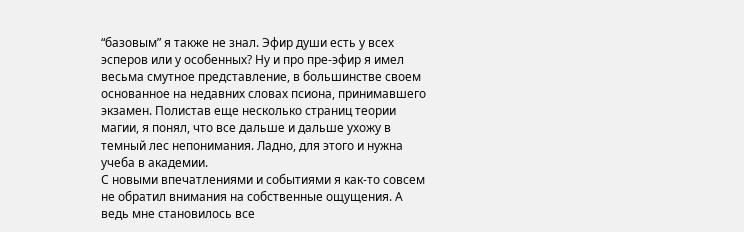“базовым” я также не знал. Эфир души есть у всех эсперов или у особенных? Ну и про пре-эфир я имел весьма смутное представление, в большинстве своем основанное на недавних словах псиона, принимавшего экзамен. Полистав еще несколько страниц теории магии, я понял, что все дальше и дальше ухожу в темный лес непонимания. Ладно, для этого и нужна учеба в академии.
С новыми впечатлениями и событиями я как-то совсем не обратил внимания на собственные ощущения. А ведь мне становилось все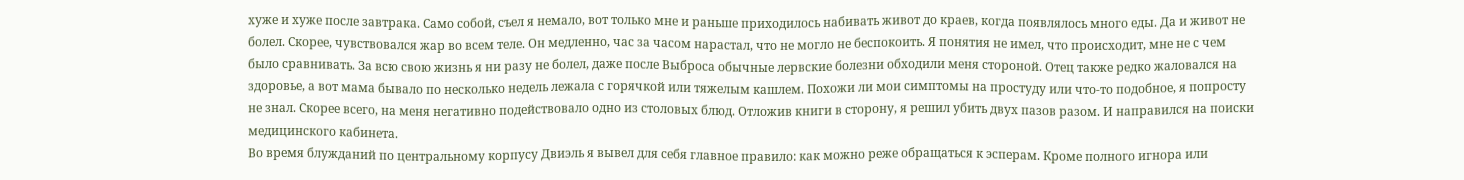хуже и хуже после завтрака. Само собой, съел я немало, вот только мне и раньше приходилось набивать живот до краев, когда появлялось много еды. Да и живот не болел. Скорее, чувствовался жар во всем теле. Он медленно, час за часом нарастал, что не могло не беспокоить. Я понятия не имел, что происходит, мне не с чем было сравнивать. За всю свою жизнь я ни разу не болел, даже после Выброса обычные лервские болезни обходили меня стороной. Отец также редко жаловался на здоровье, а вот мама бывало по несколько недель лежала с горячкой или тяжелым кашлем. Похожи ли мои симптомы на простуду или что-то подобное, я попросту не знал. Скорее всего, на меня негативно подействовало одно из столовых блюд. Отложив книги в сторону, я решил убить двух пазов разом. И направился на поиски медицинского кабинета.
Во время блужданий по центральному корпусу Двиэль я вывел для себя главное правило: как можно реже обращаться к эсперам. Кроме полного игнора или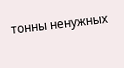тонны ненужных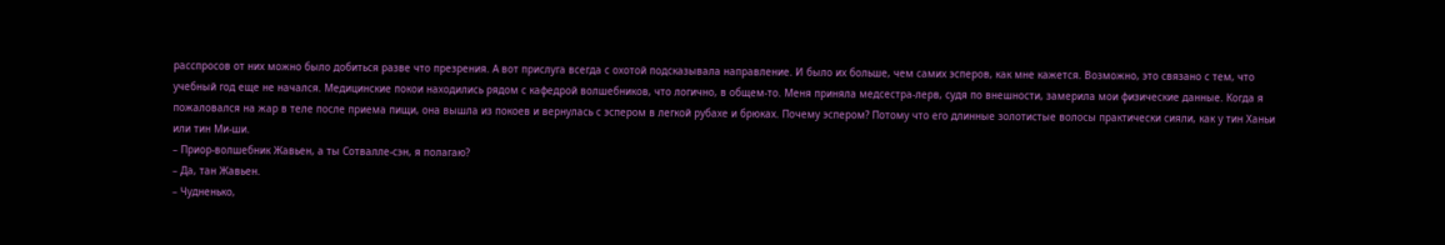расспросов от них можно было добиться разве что презрения. А вот прислуга всегда с охотой подсказывала направление. И было их больше, чем самих эсперов, как мне кажется. Возможно, это связано с тем, что учебный год еще не начался. Медицинские покои находились рядом с кафедрой волшебников, что логично, в общем-то. Меня приняла медсестра-лерв, судя по внешности, замерила мои физические данные. Когда я пожаловался на жар в теле после приема пищи, она вышла из покоев и вернулась с эспером в легкой рубахе и брюках. Почему эспером? Потому что его длинные золотистые волосы практически сияли, как у тин Ханьи или тин Ми-ши.
– Приор-волшебник Жавьен, а ты Сотвалле-сэн, я полагаю?
– Да, тан Жавьен.
– Чудненько,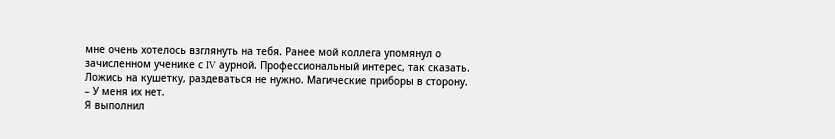мне очень хотелось взглянуть на тебя. Ранее мой коллега упомянул о зачисленном ученике с IV аурной. Профессиональный интерес, так сказать. Ложись на кушетку, раздеваться не нужно. Магические приборы в сторону.
– У меня их нет.
Я выполнил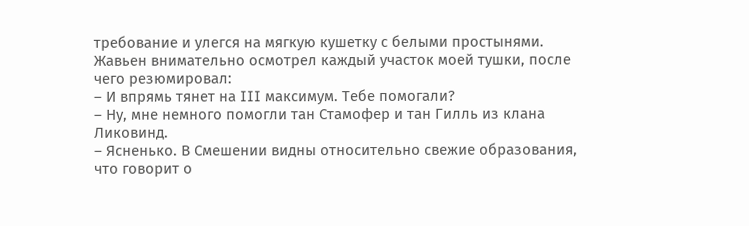требование и улегся на мягкую кушетку с белыми простынями. Жавьен внимательно осмотрел каждый участок моей тушки, после чего резюмировал:
– И впрямь тянет на III максимум. Тебе помогали?
– Ну, мне немного помогли тан Стамофер и тан Гилль из клана Ликовинд.
– Ясненько. В Смешении видны относительно свежие образования, что говорит о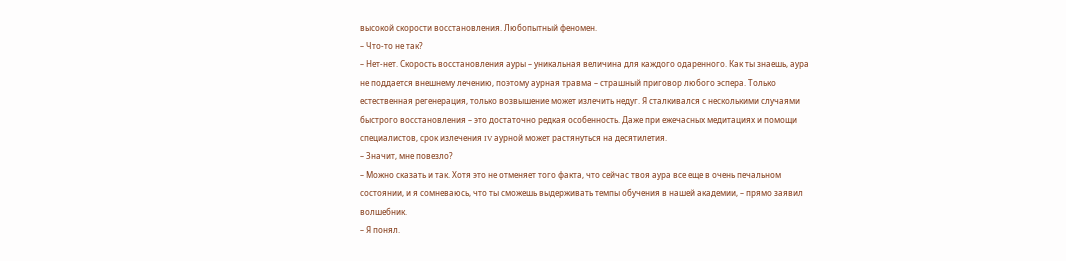высокой скорости восстановления. Любопытный феномен.
– Что-то не так?
– Нет-нет. Скорость восстановления ауры – уникальная величина для каждого одаренного. Как ты знаешь, аура не поддается внешнему лечению, поэтому аурная травма – страшный приговор любого эспера. Только естественная регенерация, только возвышение может излечить недуг. Я сталкивался с несколькими случаями быстрого восстановления – это достаточно редкая особенность. Даже при ежечасных медитациях и помощи специалистов, срок излечения IV аурной может растянуться на десятилетия.
– Значит, мне повезло?
– Можно сказать и так. Хотя это не отменяет того факта, что сейчас твоя аура все еще в очень печальном состоянии, и я сомневаюсь, что ты сможешь выдерживать темпы обучения в нашей академии, – прямо заявил волшебник.
– Я понял.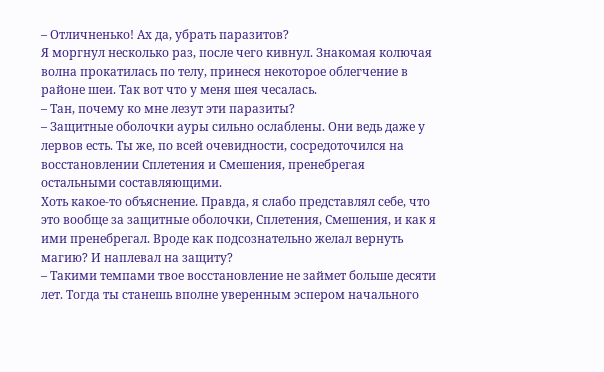– Отличненько! Ах да, убрать паразитов?
Я моргнул несколько раз, после чего кивнул. Знакомая колючая волна прокатилась по телу, принеся некоторое облегчение в районе шеи. Так вот что у меня шея чесалась.
– Тан, почему ко мне лезут эти паразиты?
– Защитные оболочки ауры сильно ослаблены. Они ведь даже у лервов есть. Ты же, по всей очевидности, сосредоточился на восстановлении Сплетения и Смешения, пренебрегая остальными составляющими.
Хоть какое-то объяснение. Правда, я слабо представлял себе, что это вообще за защитные оболочки, Сплетения, Смешения, и как я ими пренебрегал. Вроде как подсознательно желал вернуть магию? И наплевал на защиту?
– Такими темпами твое восстановление не займет больше десяти лет. Тогда ты станешь вполне уверенным эспером начального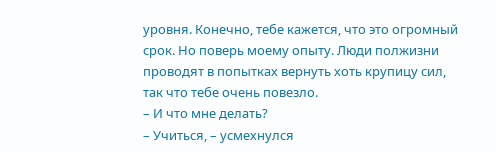уровня. Конечно, тебе кажется, что это огромный срок. Но поверь моему опыту. Люди полжизни проводят в попытках вернуть хоть крупицу сил, так что тебе очень повезло.
– И что мне делать?
– Учиться, – усмехнулся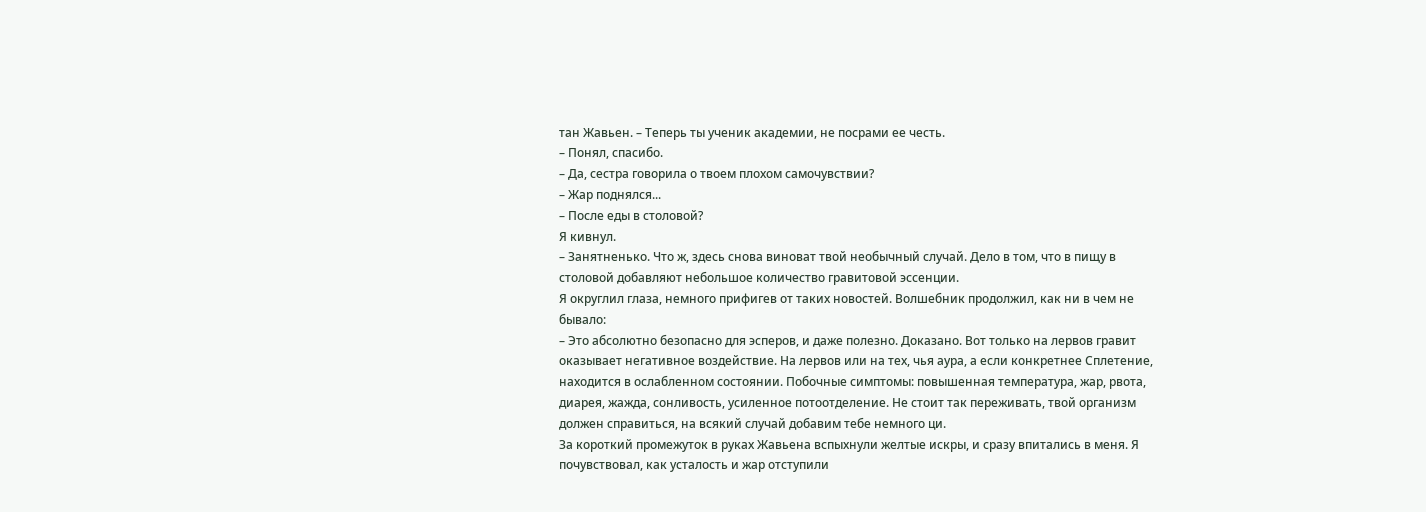тан Жавьен. – Теперь ты ученик академии, не посрами ее честь.
– Понял, спасибо.
– Да, сестра говорила о твоем плохом самочувствии?
– Жар поднялся...
– После еды в столовой?
Я кивнул.
– Занятненько. Что ж, здесь снова виноват твой необычный случай. Дело в том, что в пищу в столовой добавляют небольшое количество гравитовой эссенции.
Я округлил глаза, немного прифигев от таких новостей. Волшебник продолжил, как ни в чем не бывало:
– Это абсолютно безопасно для эсперов, и даже полезно. Доказано. Вот только на лервов гравит оказывает негативное воздействие. На лервов или на тех, чья аура, а если конкретнее Сплетение, находится в ослабленном состоянии. Побочные симптомы: повышенная температура, жар, рвота, диарея, жажда, сонливость, усиленное потоотделение. Не стоит так переживать, твой организм должен справиться, на всякий случай добавим тебе немного ци.
За короткий промежуток в руках Жавьена вспыхнули желтые искры, и сразу впитались в меня. Я почувствовал, как усталость и жар отступили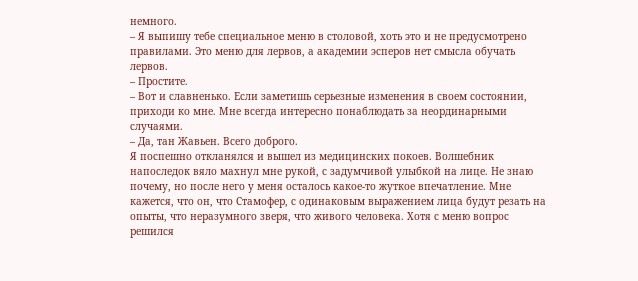немного.
– Я выпишу тебе специальное меню в столовой, хоть это и не предусмотрено правилами. Это меню для лервов, а академии эсперов нет смысла обучать лервов.
– Простите.
– Вот и славненько. Если заметишь серьезные изменения в своем состоянии, приходи ко мне. Мне всегда интересно понаблюдать за неординарными случаями.
– Да, тан Жавьен. Всего доброго.
Я поспешно откланялся и вышел из медицинских покоев. Волшебник напоследок вяло махнул мне рукой, с задумчивой улыбкой на лице. Не знаю почему, но после него у меня осталось какое-то жуткое впечатление. Мне кажется, что он, что Стамофер, с одинаковым выражением лица будут резать на опыты, что неразумного зверя, что живого человека. Хотя с меню вопрос решился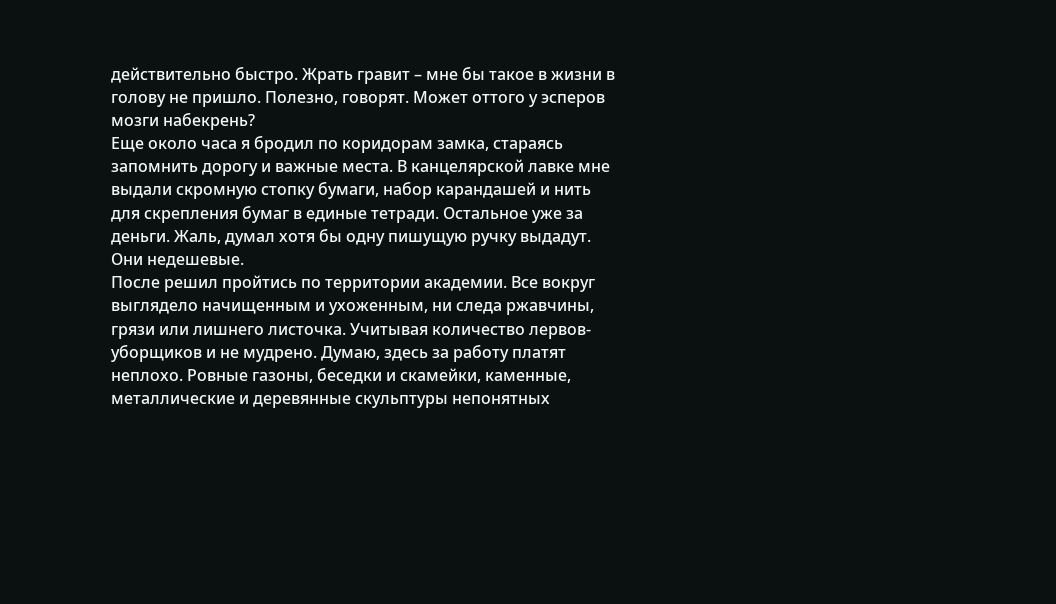действительно быстро. Жрать гравит – мне бы такое в жизни в голову не пришло. Полезно, говорят. Может оттого у эсперов мозги набекрень?
Еще около часа я бродил по коридорам замка, стараясь запомнить дорогу и важные места. В канцелярской лавке мне выдали скромную стопку бумаги, набор карандашей и нить для скрепления бумаг в единые тетради. Остальное уже за деньги. Жаль, думал хотя бы одну пишущую ручку выдадут. Они недешевые.
После решил пройтись по территории академии. Все вокруг выглядело начищенным и ухоженным, ни следа ржавчины, грязи или лишнего листочка. Учитывая количество лервов-уборщиков и не мудрено. Думаю, здесь за работу платят неплохо. Ровные газоны, беседки и скамейки, каменные, металлические и деревянные скульптуры непонятных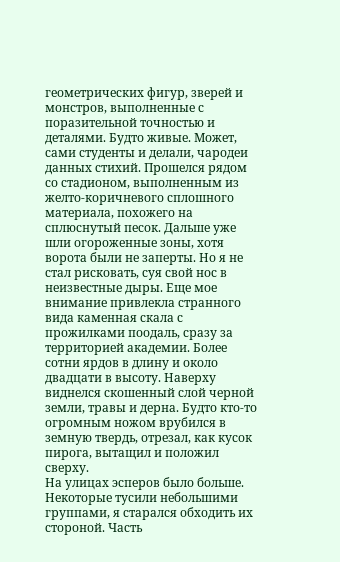геометрических фигур, зверей и монстров, выполненные с поразительной точностью и деталями. Будто живые. Может, сами студенты и делали, чародеи данных стихий. Прошелся рядом со стадионом, выполненным из желто-коричневого сплошного материала, похожего на сплюснутый песок. Дальше уже шли огороженные зоны, хотя ворота были не заперты. Но я не стал рисковать, суя свой нос в неизвестные дыры. Еще мое внимание привлекла странного вида каменная скала с прожилками поодаль, сразу за территорией академии. Более сотни ярдов в длину и около двадцати в высоту. Наверху виднелся скошенный слой черной земли, травы и дерна. Будто кто-то огромным ножом врубился в земную твердь, отрезал, как кусок пирога, вытащил и положил сверху.
На улицах эсперов было больше. Некоторые тусили небольшими группами, я старался обходить их стороной. Часть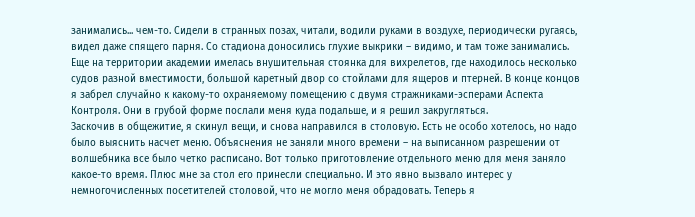занимались... чем-то. Сидели в странных позах, читали, водили руками в воздухе, периодически ругаясь, видел даже спящего парня. Со стадиона доносились глухие выкрики – видимо, и там тоже занимались. Еще на территории академии имелась внушительная стоянка для вихрелетов, где находилось несколько судов разной вместимости, большой каретный двор со стойлами для ящеров и птерней. В конце концов я забрел случайно к какому-то охраняемому помещению с двумя стражниками-эсперами Аспекта Контроля. Они в грубой форме послали меня куда подальше, и я решил закругляться.
Заскочив в общежитие, я скинул вещи, и снова направился в столовую. Есть не особо хотелось, но надо было выяснить насчет меню. Объяснения не заняли много времени – на выписанном разрешении от волшебника все было четко расписано. Вот только приготовление отдельного меню для меня заняло какое-то время. Плюс мне за стол его принесли специально. И это явно вызвало интерес у немногочисленных посетителей столовой, что не могло меня обрадовать. Теперь я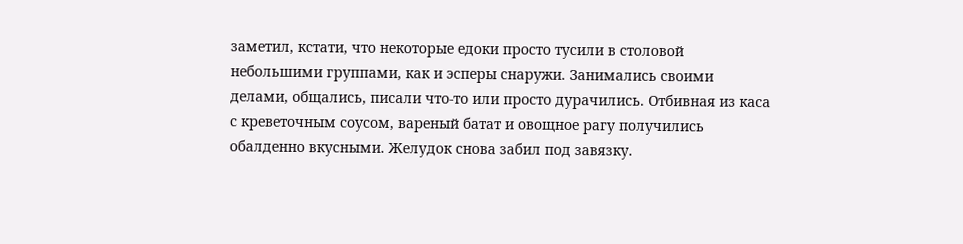заметил, кстати, что некоторые едоки просто тусили в столовой небольшими группами, как и эсперы снаружи. Занимались своими делами, общались, писали что-то или просто дурачились. Отбивная из каса с креветочным соусом, вареный батат и овощное рагу получились обалденно вкусными. Желудок снова забил под завязку.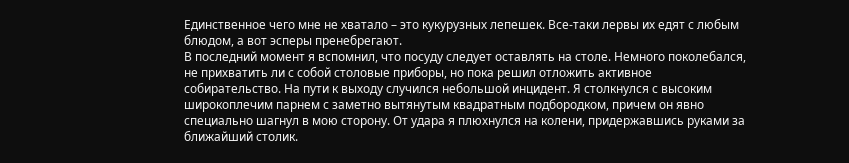Единственное чего мне не хватало – это кукурузных лепешек. Все-таки лервы их едят с любым блюдом, а вот эсперы пренебрегают.
В последний момент я вспомнил, что посуду следует оставлять на столе. Немного поколебался, не прихватить ли с собой столовые приборы, но пока решил отложить активное собирательство. На пути к выходу случился небольшой инцидент. Я столкнулся с высоким широкоплечим парнем с заметно вытянутым квадратным подбородком, причем он явно специально шагнул в мою сторону. От удара я плюхнулся на колени, придержавшись руками за ближайший столик.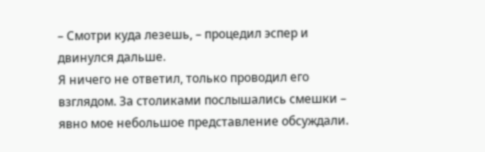– Смотри куда лезешь, – процедил эспер и двинулся дальше.
Я ничего не ответил, только проводил его взглядом. За столиками послышались смешки – явно мое небольшое представление обсуждали.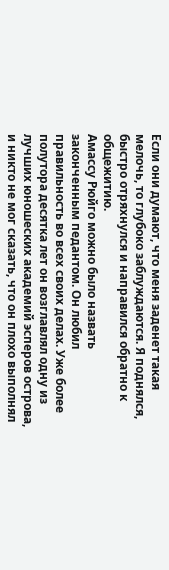Если они думают, что меня заденет такая мелочь, то глубоко заблуждаются. Я поднялся, быстро отряхнулся и направился обратно к общежитию.
Амассу Рюйго можно было назвать законченным педантом. Он любил правильность во всех своих делах. Уже более полутора десятка лет он возглавлял одну из лучших юношеских академий эсперов острова, и никто не мог сказать, что он плохо выполнял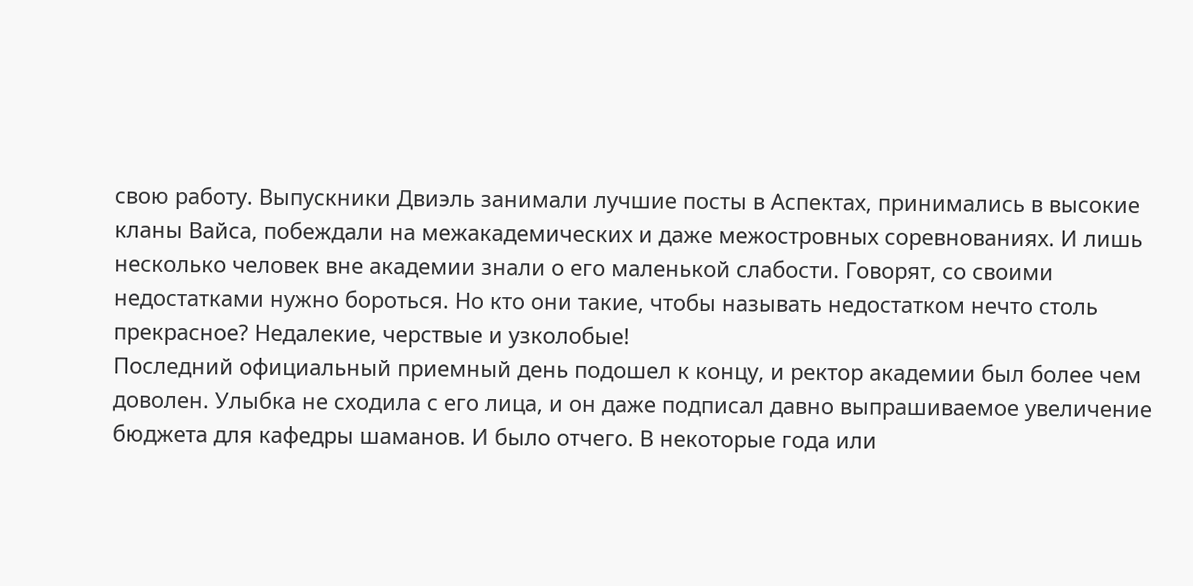свою работу. Выпускники Двиэль занимали лучшие посты в Аспектах, принимались в высокие кланы Вайса, побеждали на межакадемических и даже межостровных соревнованиях. И лишь несколько человек вне академии знали о его маленькой слабости. Говорят, со своими недостатками нужно бороться. Но кто они такие, чтобы называть недостатком нечто столь прекрасное? Недалекие, черствые и узколобые!
Последний официальный приемный день подошел к концу, и ректор академии был более чем доволен. Улыбка не сходила с его лица, и он даже подписал давно выпрашиваемое увеличение бюджета для кафедры шаманов. И было отчего. В некоторые года или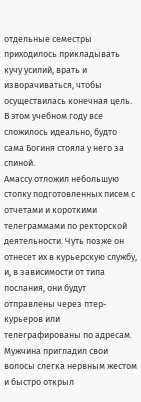отдельные семестры приходилось прикладывать кучу усилий, врать и изворачиваться, чтобы осуществилась конечная цель. В этом учебном году все сложилось идеально, будто сама Богиня стояла у него за спиной.
Амассу отложил небольшую стопку подготовленных писем с отчетами и короткими телеграммами по ректорской деятельности. Чуть позже он отнесет их в курьерскую службу, и, в зависимости от типа послания, они будут отправлены через птер-курьеров или телеграфированы по адресам. Мужчина пригладил свои волосы слегка нервным жестом и быстро открыл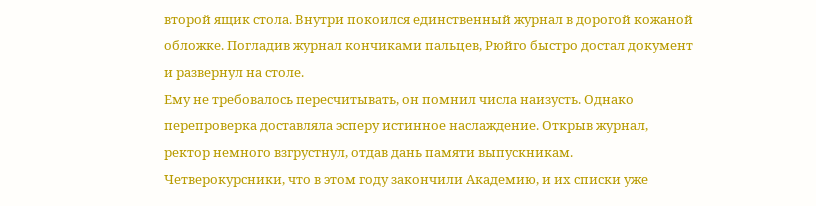второй ящик стола. Внутри покоился единственный журнал в дорогой кожаной обложке. Погладив журнал кончиками пальцев, Рюйго быстро достал документ и развернул на столе.
Ему не требовалось пересчитывать, он помнил числа наизусть. Однако перепроверка доставляла эсперу истинное наслаждение. Открыв журнал, ректор немного взгрустнул, отдав дань памяти выпускникам. Четверокурсники, что в этом году закончили Академию, и их списки уже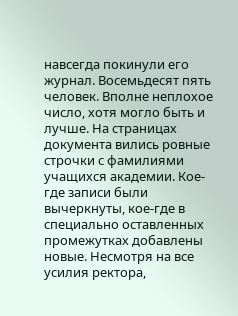навсегда покинули его журнал. Восемьдесят пять человек. Вполне неплохое число, хотя могло быть и лучше. На страницах документа вились ровные строчки с фамилиями учащихся академии. Кое-где записи были вычеркнуты, кое-где в специально оставленных промежутках добавлены новые. Несмотря на все усилия ректора,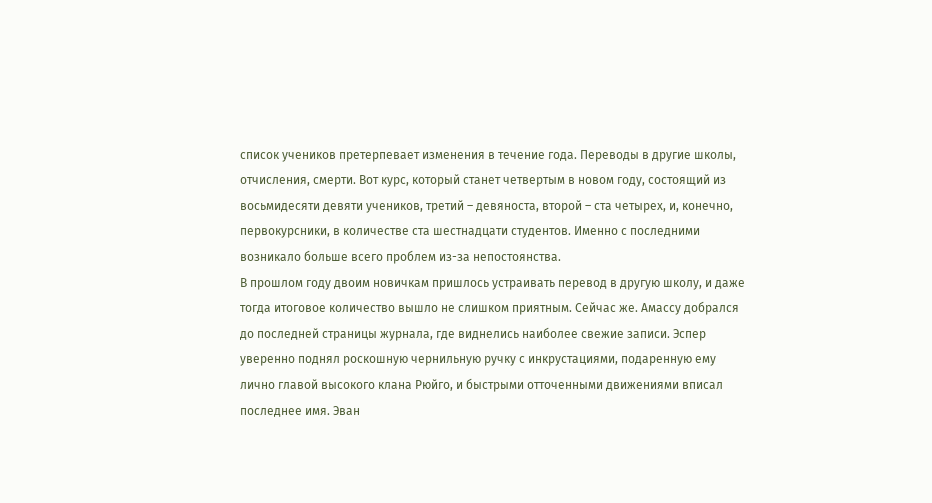список учеников претерпевает изменения в течение года. Переводы в другие школы, отчисления, смерти. Вот курс, который станет четвертым в новом году, состоящий из восьмидесяти девяти учеников, третий – девяноста, второй – ста четырех, и, конечно, первокурсники, в количестве ста шестнадцати студентов. Именно с последними возникало больше всего проблем из-за непостоянства.
В прошлом году двоим новичкам пришлось устраивать перевод в другую школу, и даже тогда итоговое количество вышло не слишком приятным. Сейчас же. Амассу добрался до последней страницы журнала, где виднелись наиболее свежие записи. Эспер уверенно поднял роскошную чернильную ручку с инкрустациями, подаренную ему лично главой высокого клана Рюйго, и быстрыми отточенными движениями вписал последнее имя. Эван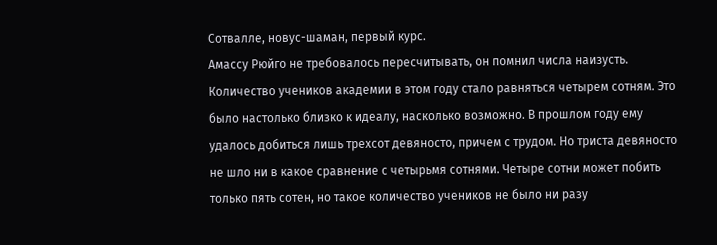Сотвалле, новус-шаман, первый курс.
Амассу Рюйго не требовалось пересчитывать, он помнил числа наизусть. Количество учеников академии в этом году стало равняться четырем сотням. Это было настолько близко к идеалу, насколько возможно. В прошлом году ему удалось добиться лишь трехсот девяносто, причем с трудом. Но триста девяносто не шло ни в какое сравнение с четырьмя сотнями. Четыре сотни может побить только пять сотен, но такое количество учеников не было ни разу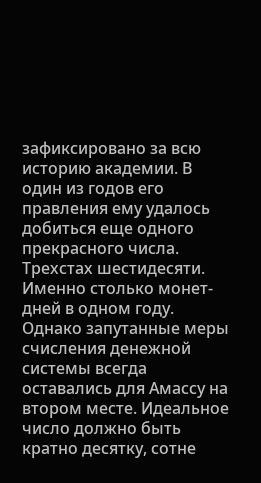зафиксировано за всю историю академии. В один из годов его правления ему удалось добиться еще одного прекрасного числа. Трехстах шестидесяти. Именно столько монет-дней в одном году. Однако запутанные меры счисления денежной системы всегда оставались для Амассу на втором месте. Идеальное число должно быть кратно десятку, сотне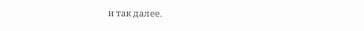и так далее.